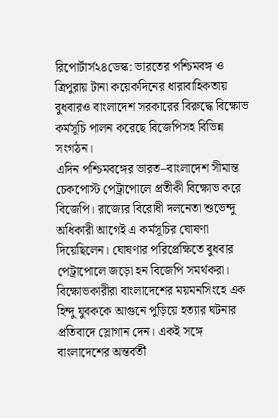রিপোর্টার্স২৪ডেস্ক: ভারতের পশ্চিমবঙ্গ ও ত্রিপুরায় টানা কয়েকদিনের ধারাবাহিকতায় বুধবারও বাংলাদেশ সরকারের বিরুদ্ধে বিক্ষোভ কর্মসূচি পালন করেছে বিজেপিসহ বিভিন্ন সংগঠন।
এদিন পশ্চিমবঙ্গের ভারত–বাংলাদেশ সীমান্ত চেকপোস্ট পেট্রাপোলে প্রতীকী বিক্ষোভ করে বিজেপি। রাজ্যের বিরোধী দলনেতা শুভেন্দু অধিকারী আগেই এ কর্মসূচির ঘোষণা দিয়েছিলেন। ঘোষণার পরিপ্রেক্ষিতে বুধবার পেট্রাপোলে জড়ো হন বিজেপি সমর্থকরা।
বিক্ষোভকারীরা বাংলাদেশের ময়মনসিংহে এক হিন্দু যুবককে আগুনে পুড়িয়ে হত্যার ঘটনার প্রতিবাদে স্লোগান দেন। একই সঙ্গে বাংলাদেশের অন্তর্বর্তী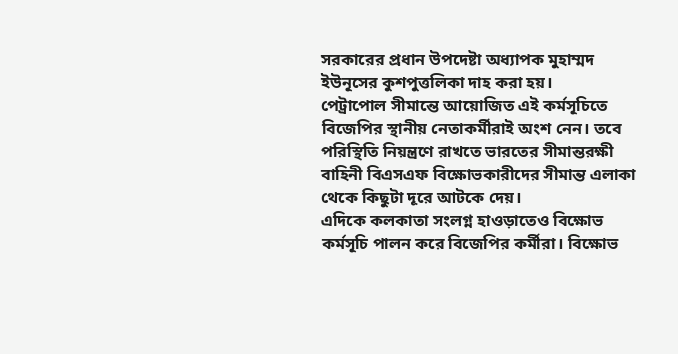সরকারের প্রধান উপদেষ্টা অধ্যাপক মুহাম্মদ ইউনূসের কুশপুত্তলিকা দাহ করা হয়।
পেট্রাপোল সীমান্তে আয়োজিত এই কর্মসূচিতে বিজেপির স্থানীয় নেতাকর্মীরাই অংশ নেন। তবে পরিস্থিতি নিয়ন্ত্রণে রাখতে ভারতের সীমান্তরক্ষী বাহিনী বিএসএফ বিক্ষোভকারীদের সীমান্ত এলাকা থেকে কিছুটা দূরে আটকে দেয়।
এদিকে কলকাতা সংলগ্ন হাওড়াতেও বিক্ষোভ কর্মসূচি পালন করে বিজেপির কর্মীরা। বিক্ষোভ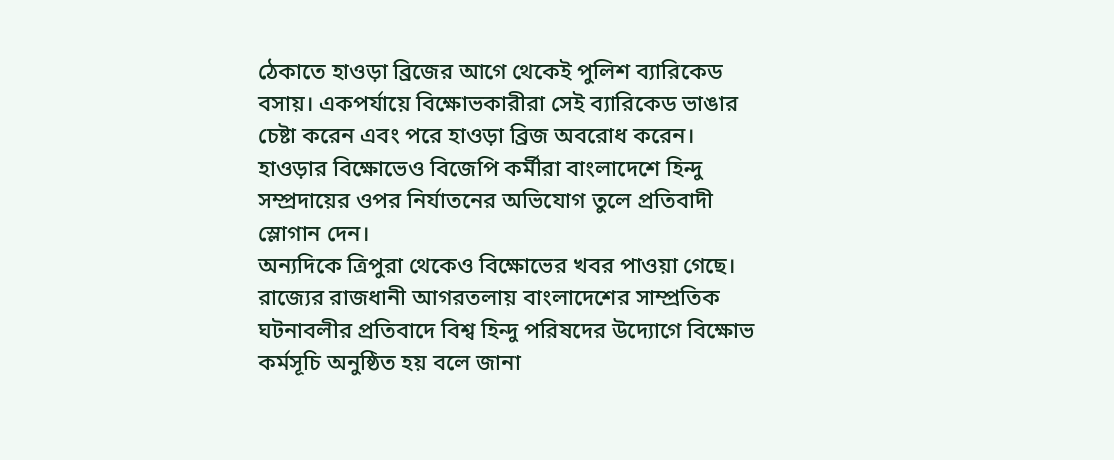ঠেকাতে হাওড়া ব্রিজের আগে থেকেই পুলিশ ব্যারিকেড বসায়। একপর্যায়ে বিক্ষোভকারীরা সেই ব্যারিকেড ভাঙার চেষ্টা করেন এবং পরে হাওড়া ব্রিজ অবরোধ করেন।
হাওড়ার বিক্ষোভেও বিজেপি কর্মীরা বাংলাদেশে হিন্দু সম্প্রদায়ের ওপর নির্যাতনের অভিযোগ তুলে প্রতিবাদী স্লোগান দেন।
অন্যদিকে ত্রিপুরা থেকেও বিক্ষোভের খবর পাওয়া গেছে। রাজ্যের রাজধানী আগরতলায় বাংলাদেশের সাম্প্রতিক ঘটনাবলীর প্রতিবাদে বিশ্ব হিন্দু পরিষদের উদ্যোগে বিক্ষোভ কর্মসূচি অনুষ্ঠিত হয় বলে জানা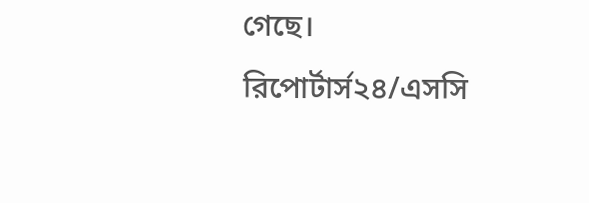গেছে।
রিপোর্টার্স২৪/এসসি